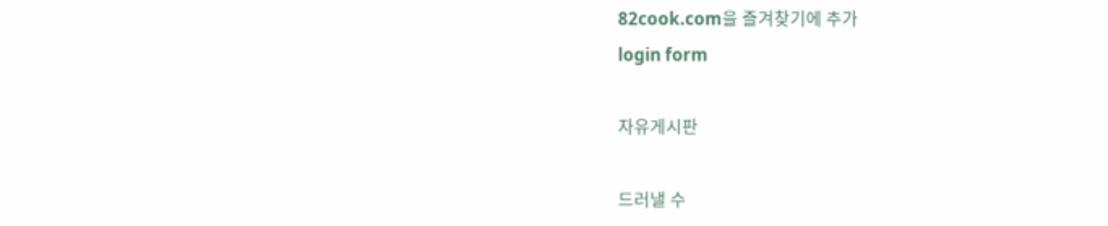82cook.com을 즐겨찾기에 추가
login form

자유게시판

드러낼 수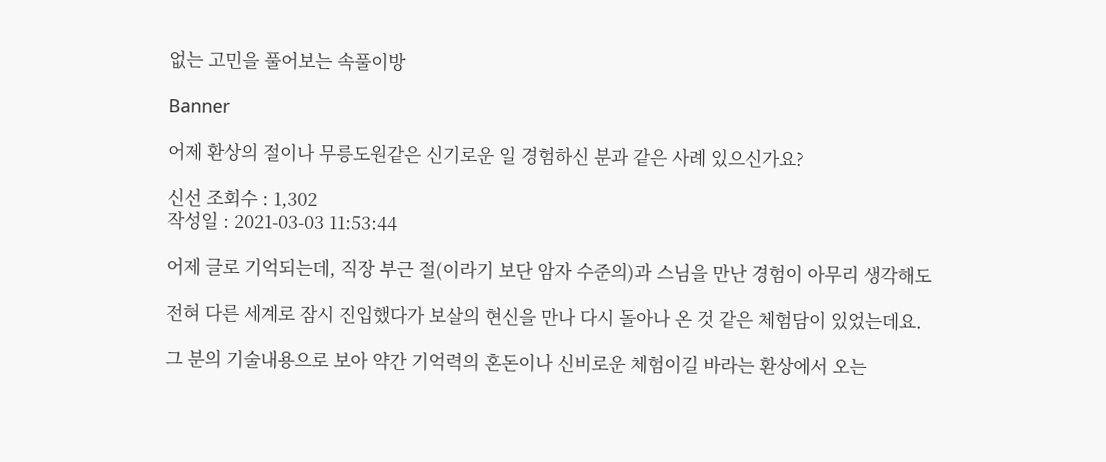없는 고민을 풀어보는 속풀이방

Banner

어제 환상의 절이나 무릉도원같은 신기로운 일 경험하신 분과 같은 사례 있으신가요?

신선 조회수 : 1,302
작성일 : 2021-03-03 11:53:44

어제 글로 기억되는데, 직장 부근 절(이라기 보단 암자 수준의)과 스님을 만난 경험이 아무리 생각해도

전혀 다른 세계로 잠시 진입했다가 보살의 현신을 만나 다시 돌아나 온 것 같은 체험담이 있었는데요.

그 분의 기술내용으로 보아 약간 기억력의 혼돈이나 신비로운 체험이길 바라는 환상에서 오는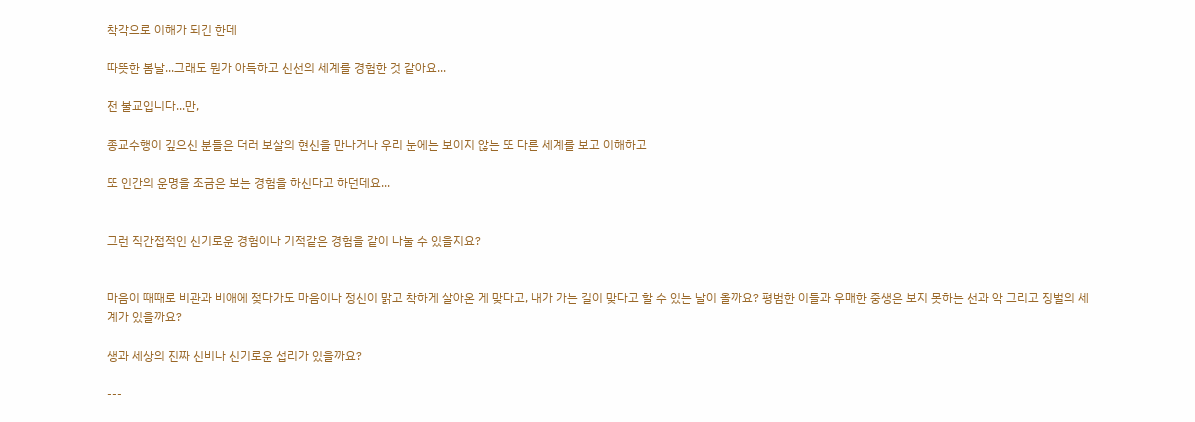착각으로 이해가 되긴 한데

따뜻한 봄날...그래도 뭔가 아득하고 신선의 세계를 경험한 것 같아요...

전 불교입니다...만,

종교수행이 깊으신 분들은 더러 보살의 현신을 만나거나 우리 눈에는 보이지 않는 또 다른 세계를 보고 이해하고

또 인간의 운명을 조금은 보는 경험을 하신다고 하던데요...


그런 직간접적인 신기로운 경험이나 기적같은 경험을 같이 나눌 수 있을지요?


마음이 때때로 비관과 비애에 젖다가도 마음이나 정신이 맑고 착하게 살아온 게 맞다고, 내가 가는 길이 맞다고 할 수 있는 날이 올까요? 평범한 이들과 우매한 중생은 보지 못하는 선과 악 그리고 징벌의 세계가 있을까요?

생과 세상의 진짜 신비나 신기로운 섭리가 있을까요?

---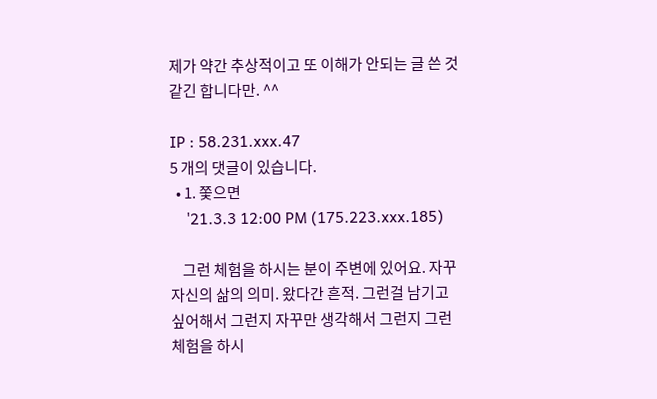제가 약간 추상적이고 또 이해가 안되는 글 쓴 것 같긴 합니다만. ^^

IP : 58.231.xxx.47
5 개의 댓글이 있습니다.
  • 1. 쫓으면
    '21.3.3 12:00 PM (175.223.xxx.185)

    그런 체험을 하시는 분이 주변에 있어요. 자꾸 자신의 삶의 의미. 왔다간 흔적. 그런걸 남기고 싶어해서 그런지 자꾸만 생각해서 그런지 그런 체험을 하시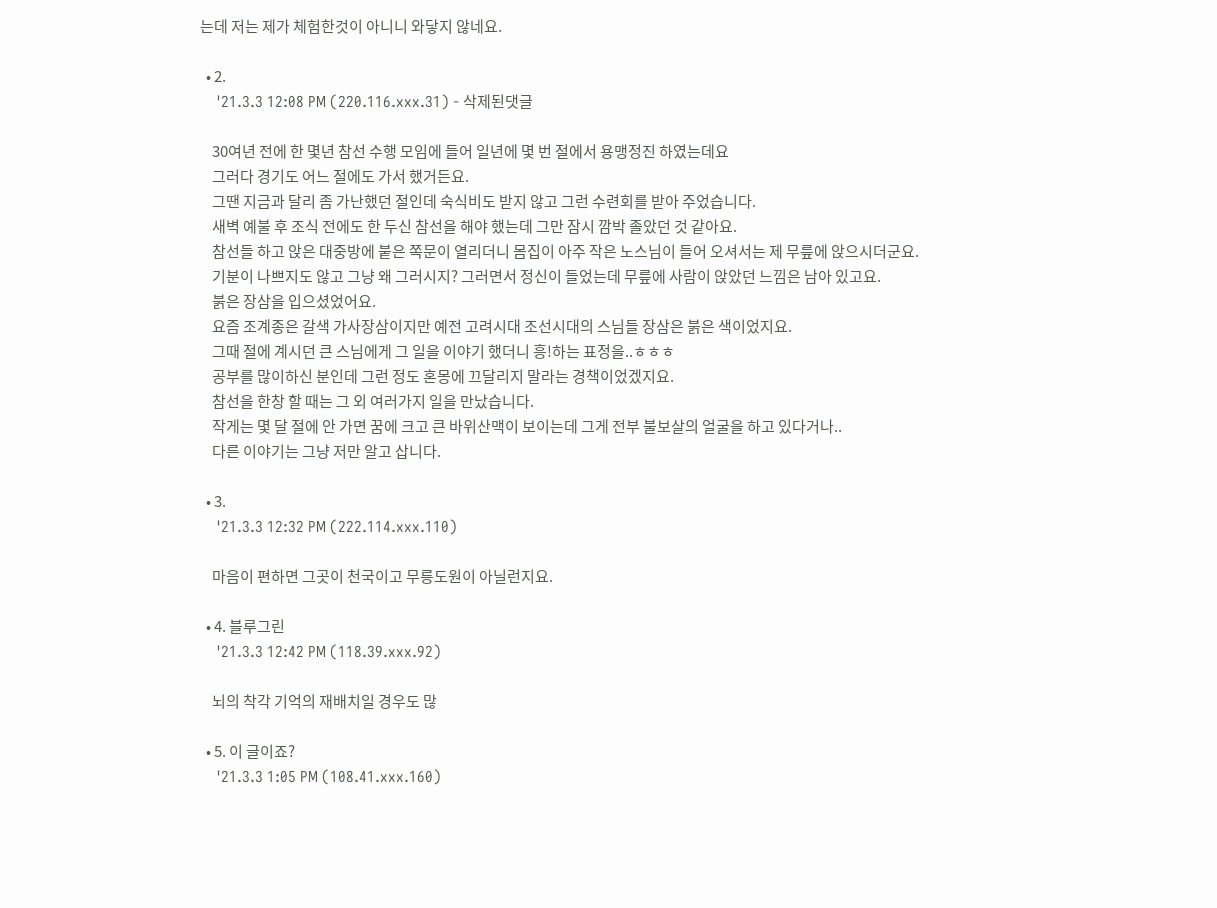는데 저는 제가 체험한것이 아니니 와닿지 않네요.

  • 2.
    '21.3.3 12:08 PM (220.116.xxx.31) - 삭제된댓글

    30여년 전에 한 몇년 참선 수행 모임에 들어 일년에 몇 번 절에서 용맹정진 하였는데요
    그러다 경기도 어느 절에도 가서 했거든요.
    그땐 지금과 달리 좀 가난했던 절인데 숙식비도 받지 않고 그런 수련회를 받아 주었습니다.
    새벽 예불 후 조식 전에도 한 두신 참선을 해야 했는데 그만 잠시 깜박 졸았던 것 같아요.
    참선들 하고 앉은 대중방에 붙은 쪽문이 열리더니 몸집이 아주 작은 노스님이 들어 오셔서는 제 무릎에 앉으시더군요.
    기분이 나쁘지도 않고 그냥 왜 그러시지? 그러면서 정신이 들었는데 무릎에 사람이 앉았던 느낌은 남아 있고요.
    붉은 장삼을 입으셨었어요.
    요즘 조계종은 갈색 가사장삼이지만 예전 고려시대 조선시대의 스님들 장삼은 붉은 색이었지요.
    그때 절에 계시던 큰 스님에게 그 일을 이야기 했더니 흥!하는 표정을..ㅎㅎㅎ
    공부를 많이하신 분인데 그런 정도 혼몽에 끄달리지 말라는 경책이었겠지요.
    참선을 한창 할 때는 그 외 여러가지 일을 만났습니다.
    작게는 몇 달 절에 안 가면 꿈에 크고 큰 바위산맥이 보이는데 그게 전부 불보살의 얼굴을 하고 있다거나..
    다른 이야기는 그냥 저만 알고 삽니다.

  • 3.
    '21.3.3 12:32 PM (222.114.xxx.110)

    마음이 편하면 그곳이 천국이고 무릉도원이 아닐런지요.

  • 4. 블루그린
    '21.3.3 12:42 PM (118.39.xxx.92)

    뇌의 착각 기억의 재배치일 경우도 많

  • 5. 이 글이죠?
    '21.3.3 1:05 PM (108.41.xxx.160)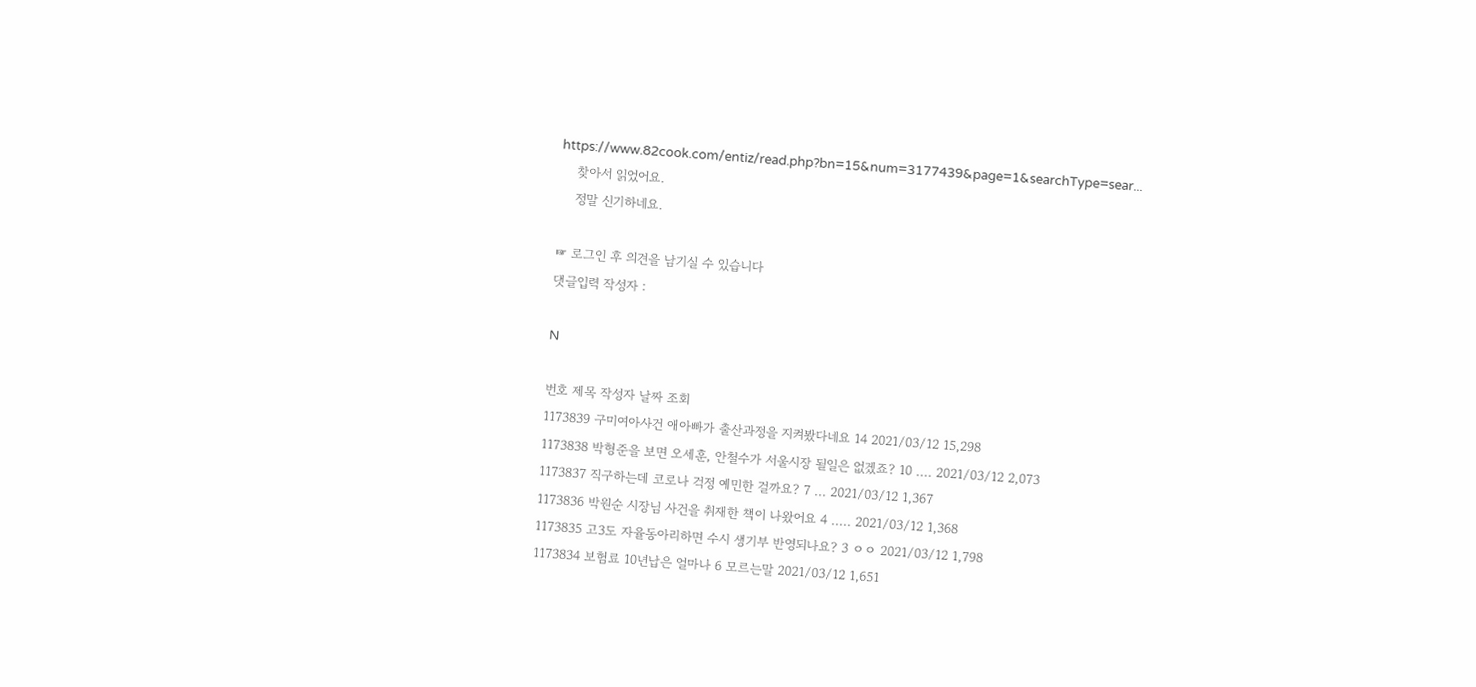https://www.82cook.com/entiz/read.php?bn=15&num=3177439&page=1&searchType=sear...
    찾아서 읽었어요.
    정말 신기하네요.

☞ 로그인 후 의견을 남기실 수 있습니다
댓글입력 작성자 :

N

번호 제목 작성자 날짜 조회
1173839 구미여아사건 애아빠가 출산과정을 지켜봤다네요 14 2021/03/12 15,298
1173838 박형준을 보면 오세훈, 안철수가 서울시장 될일은 없겠죠? 10 .... 2021/03/12 2,073
1173837 직구하는데 코로나 걱정 예민한 걸까요? 7 ... 2021/03/12 1,367
1173836 박원순 시장님 사건을 취재한 책이 나왔어요 4 ..... 2021/03/12 1,368
1173835 고3도 자율동아리하면 수시 생기부 반영되나요? 3 ㅇㅇ 2021/03/12 1,798
1173834 보험료 10년납은 얼마나 6 모르는말 2021/03/12 1,651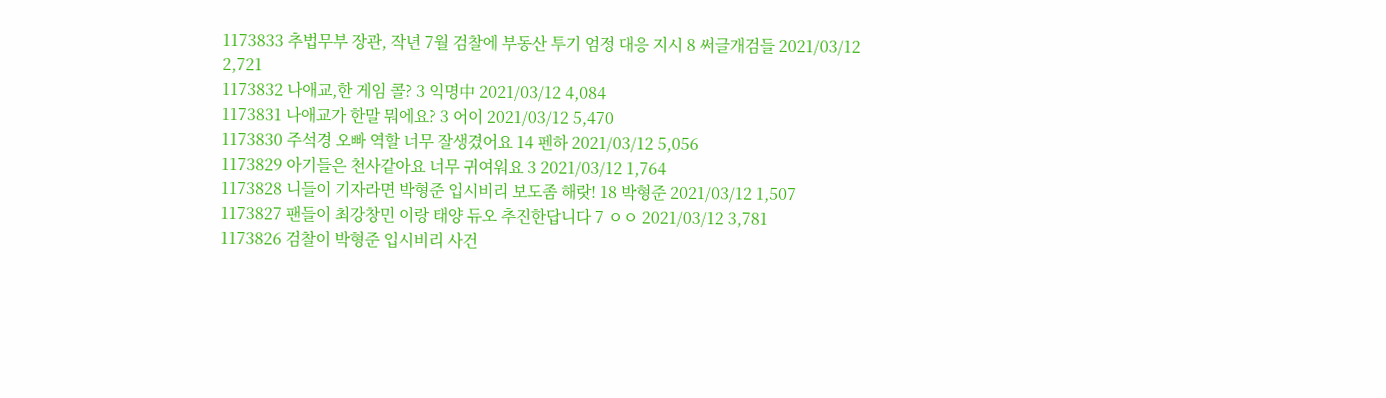1173833 추법무부 장관, 작년 7월 검찰에 부동산 투기 엄정 대응 지시 8 써글개검들 2021/03/12 2,721
1173832 나애교,한 게임 콜? 3 익명中 2021/03/12 4,084
1173831 나애교가 한말 뭐에요? 3 어이 2021/03/12 5,470
1173830 주석경 오빠 역할 너무 잘생겼어요 14 펜하 2021/03/12 5,056
1173829 아기들은 천사같아요 너무 귀여워요 3 2021/03/12 1,764
1173828 니들이 기자라면 박형준 입시비리 보도좀 해랏! 18 박형준 2021/03/12 1,507
1173827 팬들이 최강창민 이랑 태양 듀오 추진한답니다 7 ㅇㅇ 2021/03/12 3,781
1173826 검찰이 박형준 입시비리 사건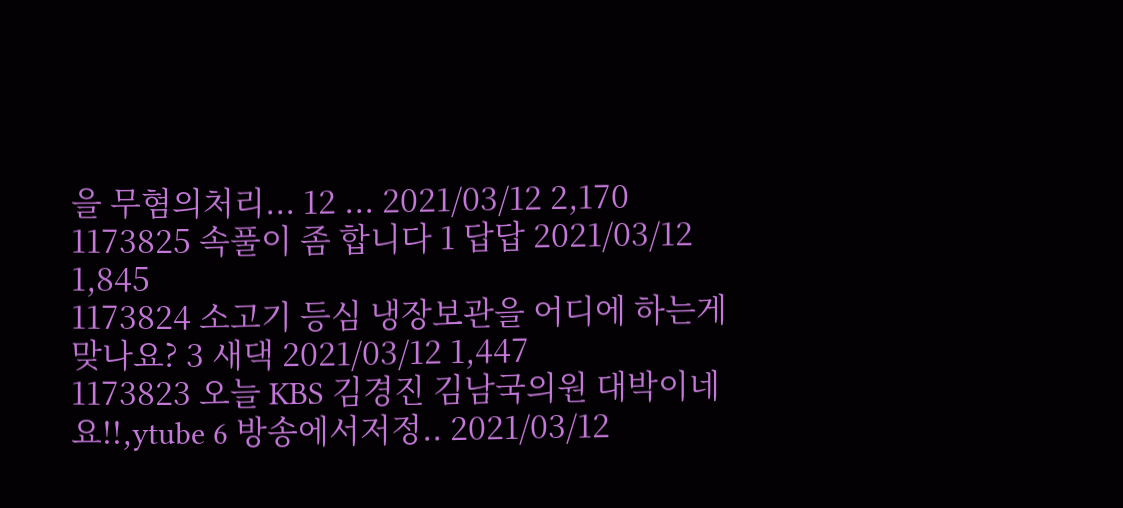을 무혐의처리... 12 ... 2021/03/12 2,170
1173825 속풀이 좀 합니다 1 답답 2021/03/12 1,845
1173824 소고기 등심 냉장보관을 어디에 하는게 맞나요? 3 새댁 2021/03/12 1,447
1173823 오늘 KBS 김경진 김남국의원 대박이네요!!,ytube 6 방송에서저정.. 2021/03/12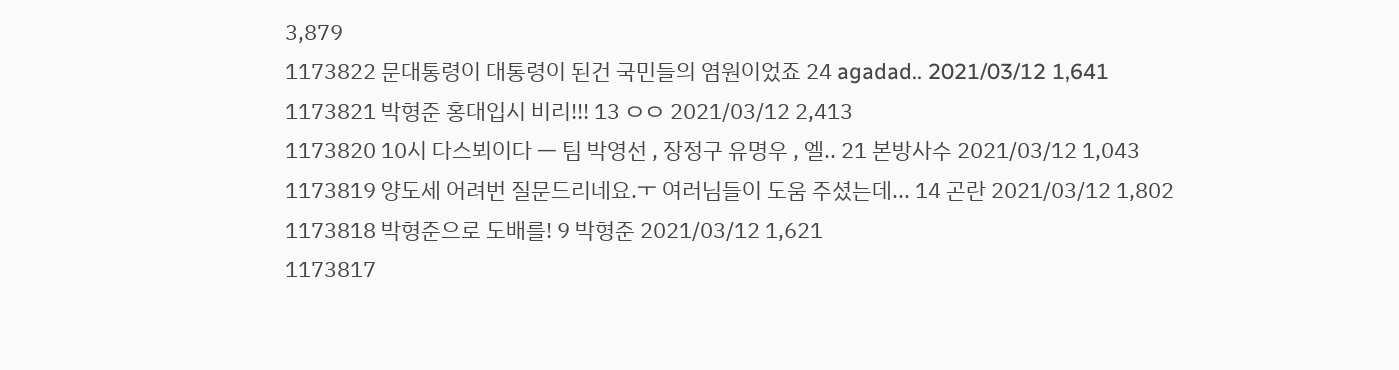3,879
1173822 문대통령이 대통령이 된건 국민들의 염원이었죠 24 agadad.. 2021/03/12 1,641
1173821 박형준 홍대입시 비리!!! 13 ㅇㅇ 2021/03/12 2,413
1173820 10시 다스뵈이다 ㅡ 팀 박영선 , 장정구 유명우 , 엘.. 21 본방사수 2021/03/12 1,043
1173819 양도세 어려번 질문드리네요.ㅜ 여러님들이 도움 주셨는데... 14 곤란 2021/03/12 1,802
1173818 박형준으로 도배를! 9 박형준 2021/03/12 1,621
1173817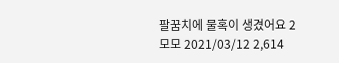팔꿈치에 물혹이 생겼어요 2 모모 2021/03/12 2,614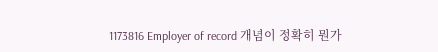1173816 Employer of record 개념이 정확히 뭔가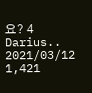요? 4 Darius.. 2021/03/12 1,421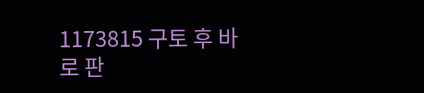1173815 구토 후 바로 판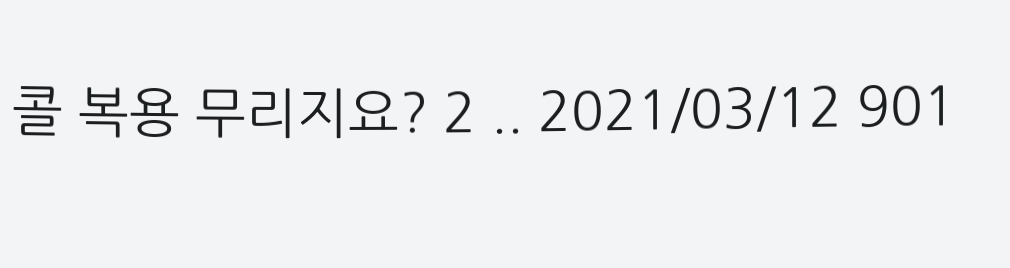콜 복용 무리지요? 2 .. 2021/03/12 901